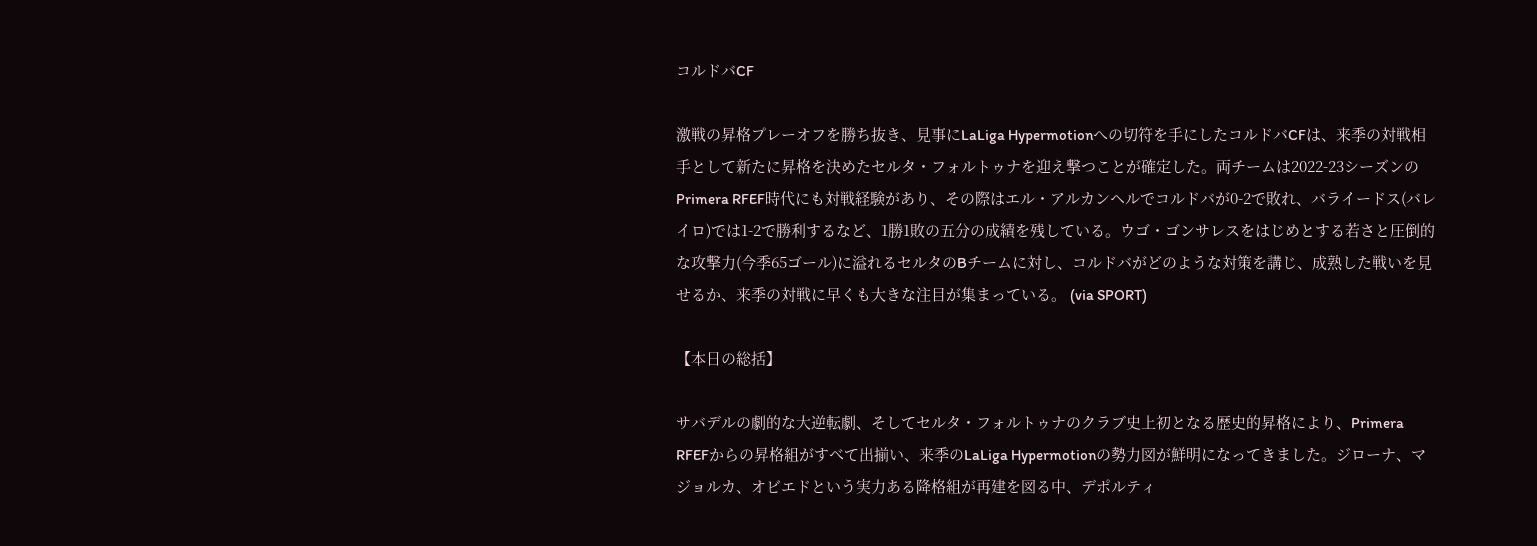コルドバCF

激戦の昇格プレーオフを勝ち抜き、見事にLaLiga Hypermotionへの切符を手にしたコルドバCFは、来季の対戦相手として新たに昇格を決めたセルタ・フォルトゥナを迎え撃つことが確定した。両チームは2022-23シーズンのPrimera RFEF時代にも対戦経験があり、その際はエル・アルカンヘルでコルドバが0-2で敗れ、バライードス(バレイロ)では1-2で勝利するなど、1勝1敗の五分の成績を残している。ウゴ・ゴンサレスをはじめとする若さと圧倒的な攻撃力(今季65ゴール)に溢れるセルタのBチームに対し、コルドバがどのような対策を講じ、成熟した戦いを見せるか、来季の対戦に早くも大きな注目が集まっている。 (via SPORT)

【本日の総括】

サバデルの劇的な大逆転劇、そしてセルタ・フォルトゥナのクラブ史上初となる歴史的昇格により、Primera RFEFからの昇格組がすべて出揃い、来季のLaLiga Hypermotionの勢力図が鮮明になってきました。ジローナ、マジョルカ、オビエドという実力ある降格組が再建を図る中、デポルティ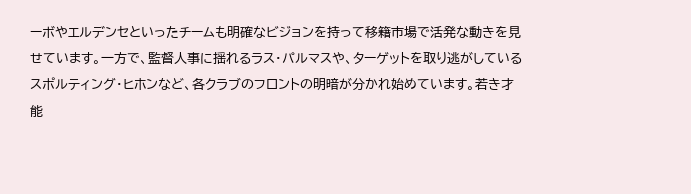ーボやエルデンセといったチームも明確なビジョンを持って移籍市場で活発な動きを見せています。一方で、監督人事に揺れるラス・パルマスや、ターゲットを取り逃がしているスポルティング・ヒホンなど、各クラブのフロントの明暗が分かれ始めています。若き才能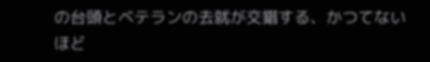の台頭とベテランの去就が交錯する、かつてないほど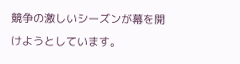競争の激しいシーズンが幕を開けようとしています。